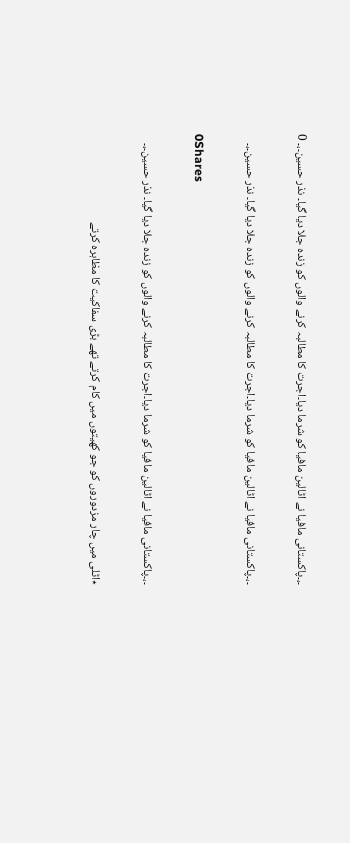۔،۔پاکستانی مافیا نے اٹالین مافیا کو شرما دیا۔اجرت کا مطالبہ کرنے والوں کو زندہ جلا دیا گیا۔ نذر حسین۔،۔ 0

۔،۔پاکستانی مافیا نے اٹالین مافیا کو شرما دیا۔اجرت کا مطالبہ کرنے والوں کو زندہ جلا دیا گیا۔ نذر حسین۔،۔

0Shares

۔،۔پاکستانی مافیا نے اٹالین مافیا کو شرما دیا۔اجرت کا مطالبہ کرنے والوں کو زندہ جلا دیا گیا۔ نذر حسین۔،۔

٭اٹلی میں چار مزدوروں کو جو کھیتوں میں کام کرتے تھے بڑی سفاکیت کا مظاہرہ کرتے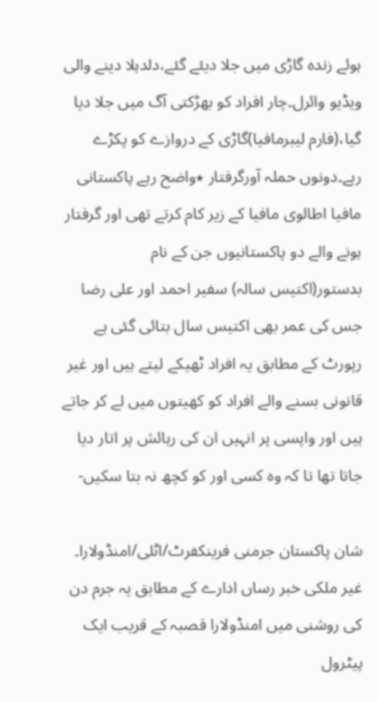ہوئے زندہ گاڑی میں جلا دیئے گئے،دلدہلا دینے والی ویڈیو وائرل۔چار افراد کو بھڑکتی آگ میں جلا دیا گیا،(فارم لیبرمافیا)گاڑی کے دروازے کو پکڑے رہے۔دونوں حملہ آورگرفتار ٭واضح رہے پاکستانی مافیا اطالوی مافیا کے زیر کام کرتے تھی اور گرفتار ہونے والے دو پاکستانیوں جن کے نام بدستور(اکتیس سالہ) سفیر احمد اور علی رضا جس کی عمر بھی اکتیس سال بتائی گئی ہے رپورٹ کے مطابق یہ افراد ٹھیکے لیتے ہیں اور غیر قانونی بسنے والے افراد کو کھیتوں میں لے کر جاتے ہیں اور واپسی پر انہیں ان کی رہائش پر اتار دیا جاتا تھا تا کہ وہ کسی اور کو کچھ نہ بتا سکیں-

شان پاکستان جرمنی فرینکفرٹ/اٹلی/امنڈولارا۔ غیر ملکی خبر رساں ادارے کے مطابق یہ جرم دن کی روشنی میں امنڈولارا قصبہ کے قریب ایک پیٹرول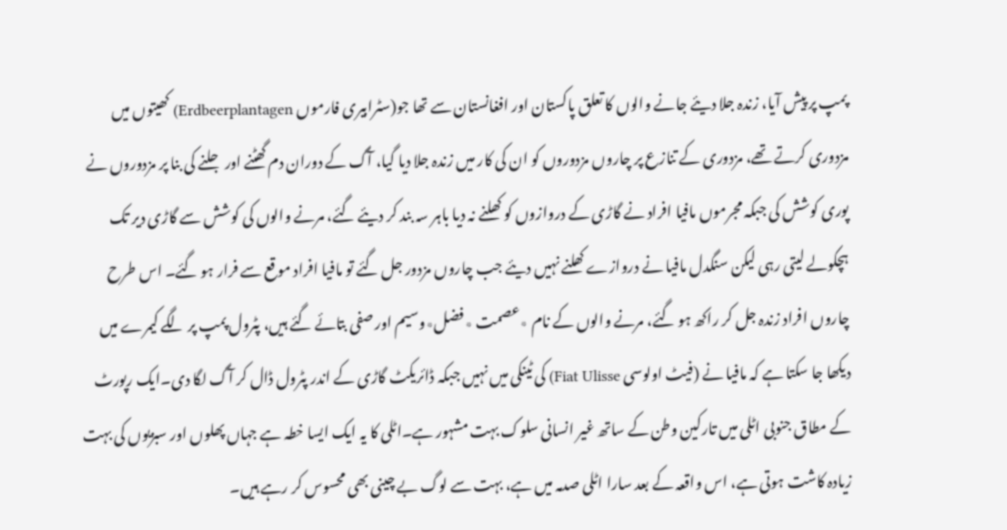پمپ پر پیش آیا، زندہ جلا دیئے جانے والوں کا تعلق پاکستان اور افغانستان سے تھا جو(سٹرابیری فارموں Erdbeerplantagen) کھیتوں میں مزدوری کرتے تھے، مزدوری کے تنازع پر چاروں مزدوروں کو ان کی کار میں زندہ جلا دیا گیا، آگ کے دوران دم گھٹنے اور جلنے کی بنا پر مزدوروں نے پوری کوشش کی جبکہ مجرموں مافیا افراد نے گاڑی کے دروازوں کو کھلنے نہ دیا باہر سہ بند کر دیئے گئے، مرنے والوں کی کوشش سے گاڑی دیر تک ہچکولے لیتی رہی لیکن سنگدل مافیا نے دروازے کھلنے نہیں دیئے جب چاروں مزدور جل گئے تو مافیا افراد موقع سے فرار ہو گئے۔ اس طرح چاروں افراد زندہ جل کر راکھ ہو گئے، مرنے والوں کے نام ٭عصمت ٭فضل٭وسیم اور صفی بتائے گئے ہیں، پٹرول پمپ پر لگے کیمرے میں دیکھا جا سکتا ہے کہ مافیا نے (فیٹ اولوسی Fiat Ulisse) کی ٹینکی میں نہیں جبکہ ڈائریکٹ گاڑی کے اندر پٹرول ڈال کر آگ لگا دی۔ایک رپورٹ کے مطاق جنوبی اٹلی میں تارکین وطن کے ساتھ غیر انسانی سلوک بہت مشہور ہے۔اٹلی کا یہ ایک ایسا خطہ ہے جہاں پھلوں اور سبزیوں کی بہت زیادہ کاشت ہوتی ہے، اس واقعہ کے بعد سارا اٹلی صدمہ میں ہے، بہت سے لوگ بے چینی بھی محسوس کر رہے ہیں۔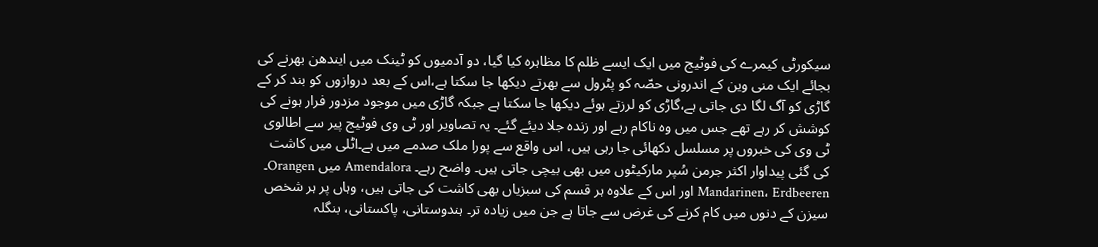سیکورٹی کیمرے کی فوٹیج میں ایک ایسے ظلم کا مظاہرہ کیا گیا، دو آدمیوں کو ٹینک میں ایندھن بھرنے کی بجائے ایک منی وین کے اندرونی حصّہ کو پٹرول سے بھرتے دیکھا جا سکتا ہے،اس کے بعد دروازوں کو بند کر کے گاڑی کو آگ لگا دی جاتی ہے،گاڑی کو لرزتے ہوئے دیکھا جا سکتا ہے جبکہ گاڑی میں موجود مزدور فرار ہونے کی کوشش کر رہے تھے جس میں وہ ناکام رہے اور زندہ جلا دیئے گئے۔ یہ تصاویر اور ٹی وی فوٹیج پیر سے اطالوی ٹی وی کی خبروں پر مسلسل دکھائی جا رہی ہیں، اس واقع سے پورا ملک صدمے میں ہے۔اٹلی میں کاشت کی گئی پیداوار اکثر جرمن سُپر مارکیٹوں میں بھی بیچی جاتی ہیں۔ واضح رہے۔ Amendalora میں Orangen۔ Mandarinen، Erdbeeren اور اس کے علاوہ ہر قسم کی سبزیاں بھی کاشت کی جاتی ہیں، وہاں پر ہر شخص سیزن کے دنوں میں کام کرنے کی غرض سے جاتا ہے جن میں زیادہ تر۔ ہندوستانی، پاکستانی، بنگلہ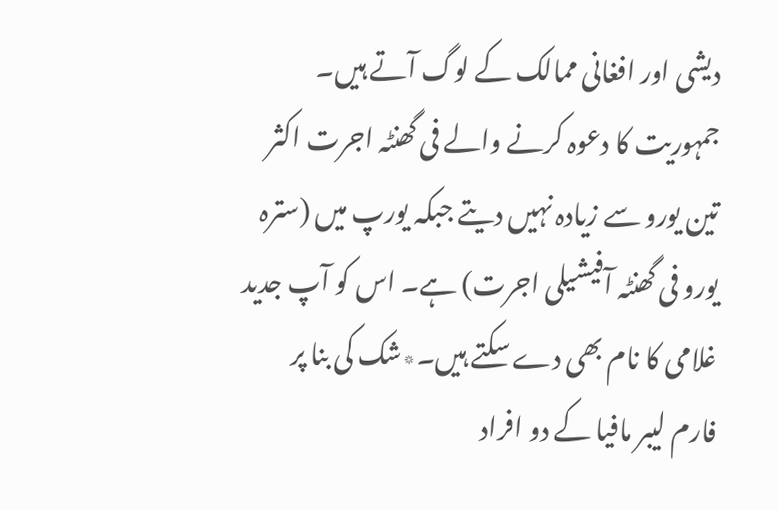دیشی اور افغانی ممالک کے لوگ آتے ہیں۔ جمہوریت کا دعوہ کرنے والے فی گھنٹہ اجرت اکثر تین یورو سے زیادہ نہیں دیتے جبکہ یورپ میں (سترہ یورو فی گھنٹہ آفیشیلی اجرت) ہے۔ اس کو آپ جدید غلامی کا نام بھی دے سکتے ہیں۔٭شک کی بنا پر فارم لیبر مافیا کے دو افراد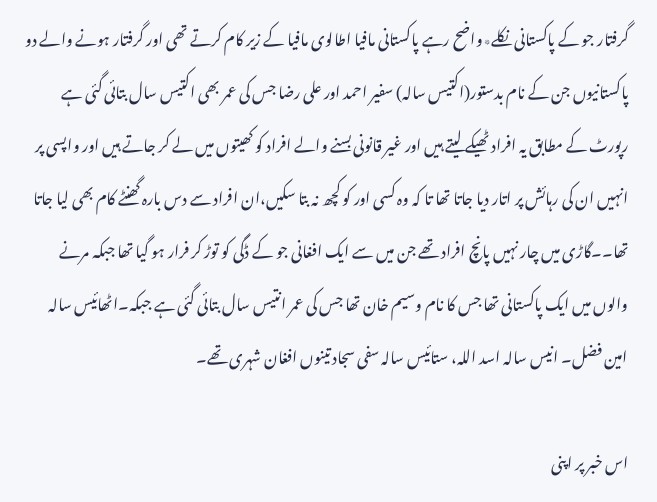گرفتار جو کے پاکستانی نکلے٭واضح رہے پاکستانی مافیا اطالوی مافیا کے زیر کام کرتے تھی اور گرفتار ہونے والے دو پاکستانیوں جن کے نام بدستور(اکتیس سالہ) سفیر احمد اور علی رضا جس کی عمر بھی اکتیس سال بتائی گئی ہے رپورٹ کے مطابق یہ افراد ٹھیکے لیتے ہیں اور غیر قانونی بسنے والے افراد کو کھیتوں میں لے کر جاتے ہیں اور واپسی پر انہیں ان کی رہائش پر اتار دیا جاتا تھا تا کہ وہ کسی اور کو کچھ نہ بتا سکیں،ان افراد سے دس بارہ گھنٹے کام بھی لیا جاتا تھا۔۔گاڑی میں چار نہیں پانچ افراد تھے جن میں سے ایک افغانی جو کے ڈگی کو توڑ کر فرار ہو گیا تھا جبکہ مرنے والوں میں ایک پاکستانی تھا جس کا نام وسیم خان تھا جس کی عمر انتیس سال بتائی گئی ہے جبکہ۔اٹھائیس سالہ امین فضل۔ انیس سالہ اسد اللہ، ستائیس سالہ سفی سجاد تینوں افغان شہری تھے۔

اس خبر پر اپنی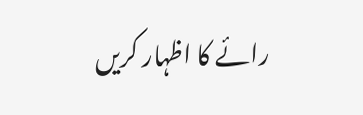رائے کا اظہار کریں